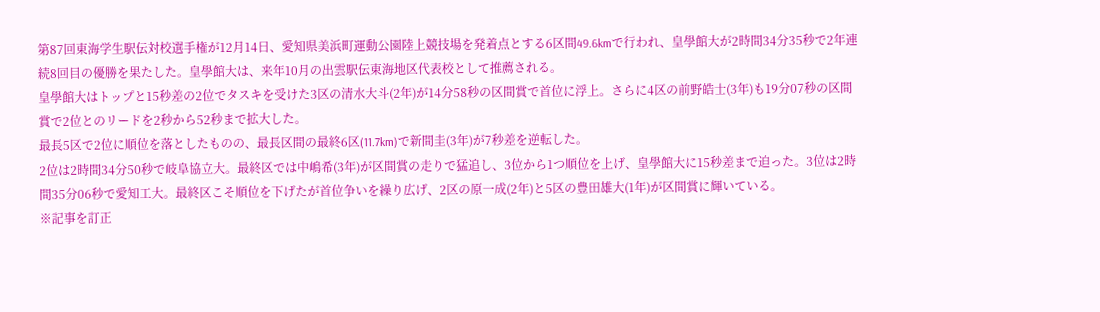第87回東海学生駅伝対校選手権が12月14日、愛知県美浜町運動公園陸上競技場を発着点とする6区間49.6kmで行われ、皇學館大が2時間34分35秒で2年連続8回目の優勝を果たした。皇學館大は、来年10月の出雲駅伝東海地区代表校として推薦される。
皇學館大はトップと15秒差の2位でタスキを受けた3区の清水大斗(2年)が14分58秒の区間賞で首位に浮上。さらに4区の前野皓士(3年)も19分07秒の区間賞で2位とのリードを2秒から52秒まで拡大した。
最長5区で2位に順位を落としたものの、最長区間の最終6区(11.7km)で新間圭(3年)が7秒差を逆転した。
2位は2時間34分50秒で岐阜協立大。最終区では中嶋希(3年)が区間賞の走りで猛追し、3位から1つ順位を上げ、皇學館大に15秒差まで迫った。3位は2時間35分06秒で愛知工大。最終区こそ順位を下げたが首位争いを繰り広げ、2区の原一成(2年)と5区の豊田雄大(1年)が区間賞に輝いている。
※記事を訂正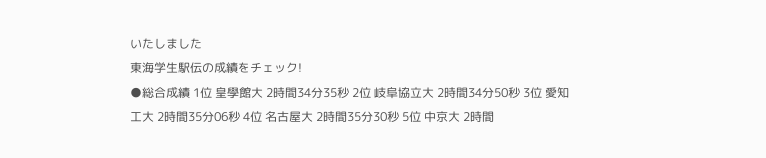いたしました
東海学生駅伝の成績をチェック!
●総合成績 1位 皇學館大 2時間34分35秒 2位 岐阜協立大 2時間34分50秒 3位 愛知工大 2時間35分06秒 4位 名古屋大 2時間35分30秒 5位 中京大 2時間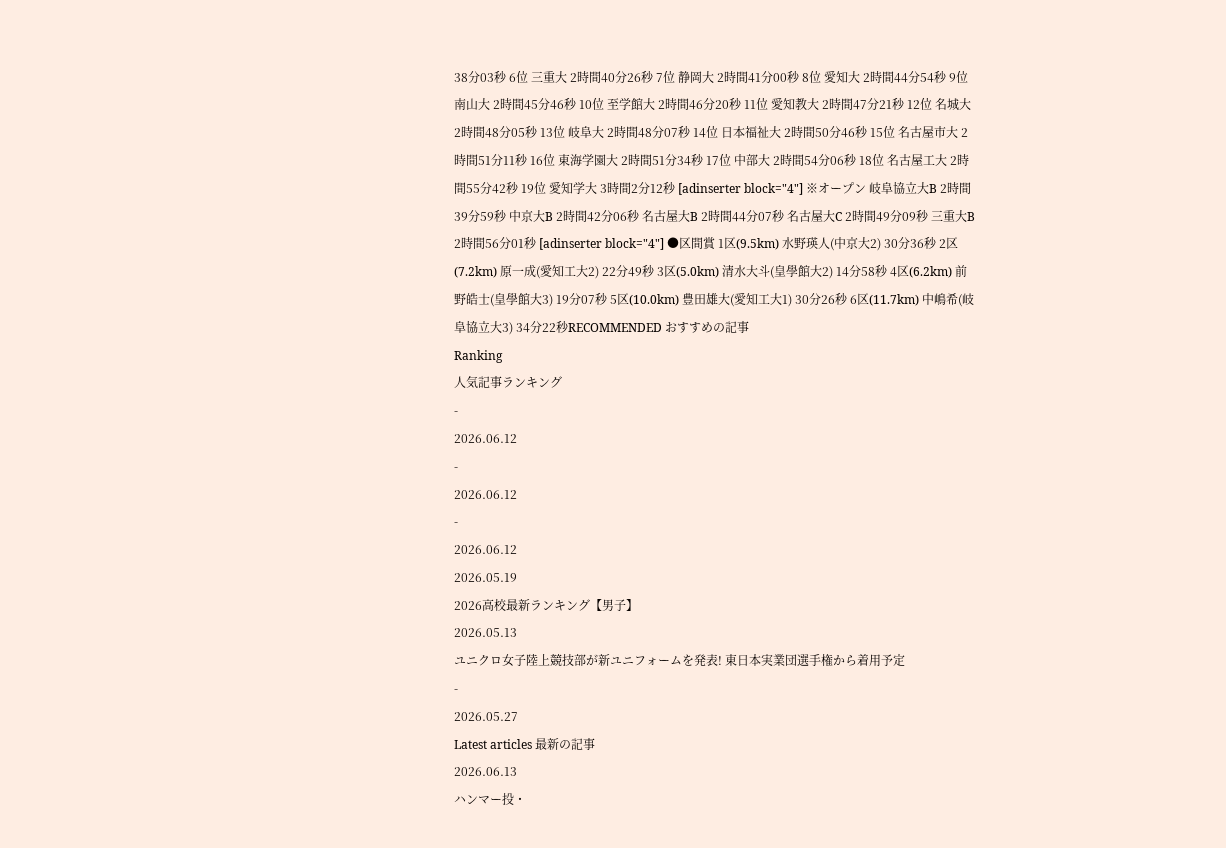38分03秒 6位 三重大 2時間40分26秒 7位 静岡大 2時間41分00秒 8位 愛知大 2時間44分54秒 9位 南山大 2時間45分46秒 10位 至学館大 2時間46分20秒 11位 愛知教大 2時間47分21秒 12位 名城大 2時間48分05秒 13位 岐阜大 2時間48分07秒 14位 日本福祉大 2時間50分46秒 15位 名古屋市大 2時間51分11秒 16位 東海学園大 2時間51分34秒 17位 中部大 2時間54分06秒 18位 名古屋工大 2時間55分42秒 19位 愛知学大 3時間2分12秒 [adinserter block="4"] ※オープン 岐阜協立大B 2時間39分59秒 中京大B 2時間42分06秒 名古屋大B 2時間44分07秒 名古屋大C 2時間49分09秒 三重大B 2時間56分01秒 [adinserter block="4"] ●区間賞 1区(9.5km) 水野瑛人(中京大2) 30分36秒 2区(7.2km) 原一成(愛知工大2) 22分49秒 3区(5.0km) 清水大斗(皇學館大2) 14分58秒 4区(6.2km) 前野皓士(皇學館大3) 19分07秒 5区(10.0km) 豊田雄大(愛知工大1) 30分26秒 6区(11.7km) 中嶋希(岐阜協立大3) 34分22秒RECOMMENDED おすすめの記事
Ranking
人気記事ランキング
-
2026.06.12
-
2026.06.12
-
2026.06.12
2026.05.19
2026高校最新ランキング【男子】
2026.05.13
ユニクロ女子陸上競技部が新ユニフォームを発表! 東日本実業団選手権から着用予定
-
2026.05.27
Latest articles 最新の記事
2026.06.13
ハンマー投・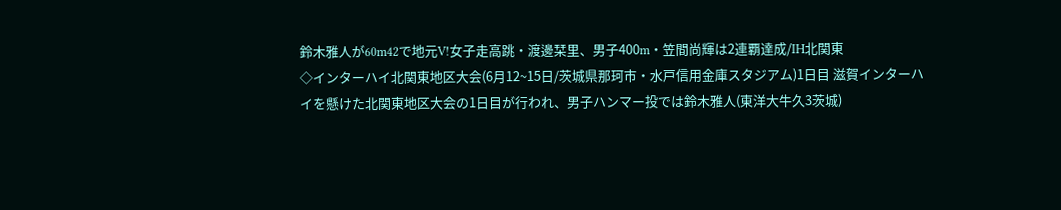鈴木雅人が60m42で地元V!女子走高跳・渡邊栞里、男子400ⅿ・笠間尚輝は2連覇達成/IH北関東
◇インターハイ北関東地区大会(6月12~15日/茨城県那珂市・水戸信用金庫スタジアム)1日目 滋賀インターハイを懸けた北関東地区大会の1日目が行われ、男子ハンマー投では鈴木雅人(東洋大牛久3茨城)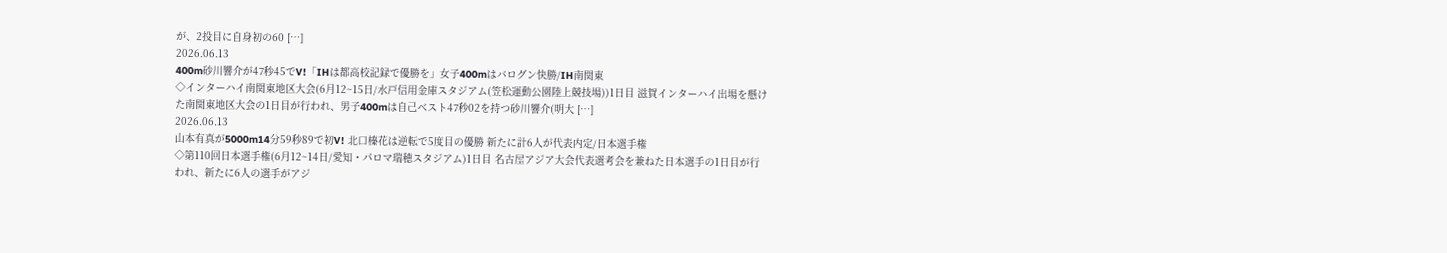が、2投目に自身初の60 […]
2026.06.13
400m砂川響介が47秒45でV!「IHは都高校記録で優勝を」女子400mはバログン快勝/IH南関東
◇インターハイ南関東地区大会(6月12~15日/水戸信用金庫スタジアム(笠松運動公園陸上競技場))1日目 滋賀インターハイ出場を懸けた南関東地区大会の1日目が行われ、男子400mは自己ベスト47秒02を持つ砂川響介(明大 […]
2026.06.13
山本有真が5000m14分59秒89で初V! 北口榛花は逆転で5度目の優勝 新たに計6人が代表内定/日本選手権
◇第110回日本選手権(6月12~14日/愛知・パロマ瑞穂スタジアム)1日目 名古屋アジア大会代表選考会を兼ねた日本選手の1日目が行われ、新たに6人の選手がアジ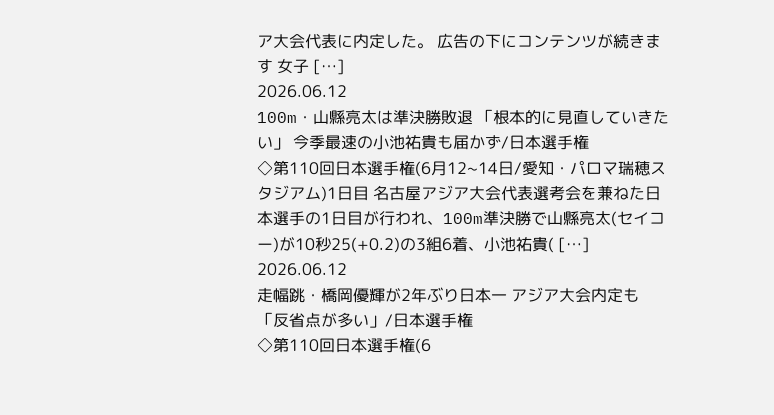ア大会代表に内定した。 広告の下にコンテンツが続きます 女子 […]
2026.06.12
100m・山縣亮太は準決勝敗退 「根本的に見直していきたい」 今季最速の小池祐貴も届かず/日本選手権
◇第110回日本選手権(6月12~14日/愛知・パロマ瑞穂スタジアム)1日目 名古屋アジア大会代表選考会を兼ねた日本選手の1日目が行われ、100m準決勝で山縣亮太(セイコー)が10秒25(+0.2)の3組6着、小池祐貴( […]
2026.06.12
走幅跳・橋岡優輝が2年ぶり日本一 アジア大会内定も「反省点が多い」/日本選手権
◇第110回日本選手権(6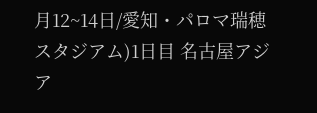月12~14日/愛知・パロマ瑞穂スタジアム)1日目 名古屋アジア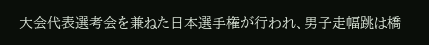大会代表選考会を兼ねた日本選手権が行われ、男子走幅跳は橋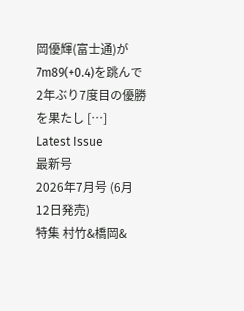岡優輝(富士通)が7m89(+0.4)を跳んで2年ぶり7度目の優勝を果たし […]
Latest Issue
最新号
2026年7月号 (6月12日発売)
特集 村竹&橋岡&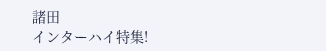諸田
インターハイ特集!